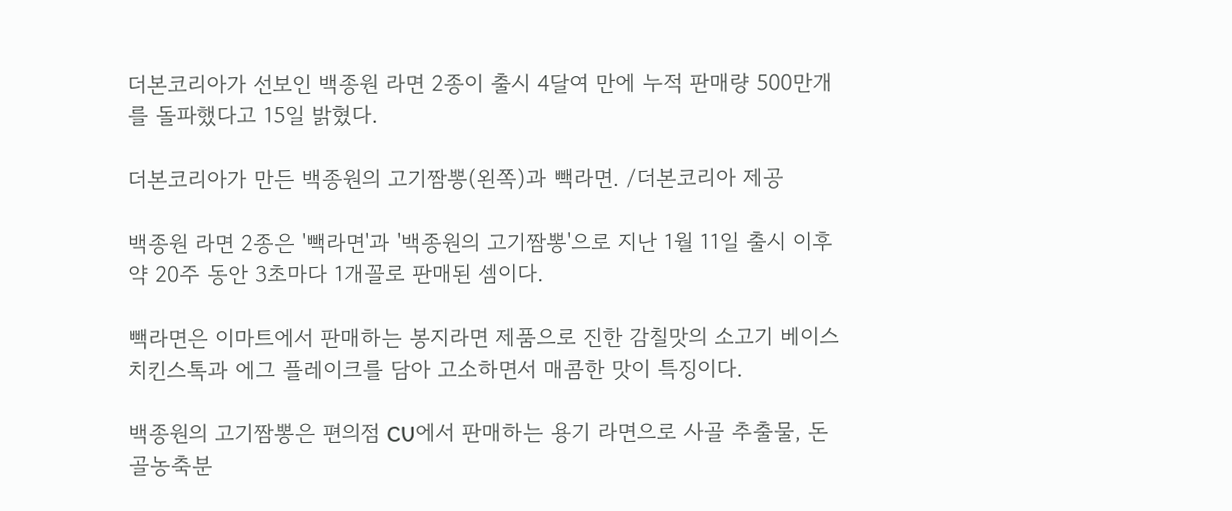더본코리아가 선보인 백종원 라면 2종이 출시 4달여 만에 누적 판매량 500만개를 돌파했다고 15일 밝혔다.

더본코리아가 만든 백종원의 고기짬뽕(왼쪽)과 빽라면. /더본코리아 제공

백종원 라면 2종은 '빽라면'과 '백종원의 고기짬뽕'으로 지난 1월 11일 출시 이후 약 20주 동안 3초마다 1개꼴로 판매된 셈이다.

빽라면은 이마트에서 판매하는 봉지라면 제품으로 진한 감칠맛의 소고기 베이스 치킨스톡과 에그 플레이크를 담아 고소하면서 매콤한 맛이 특징이다.

백종원의 고기짬뽕은 편의점 CU에서 판매하는 용기 라면으로 사골 추출물, 돈골농축분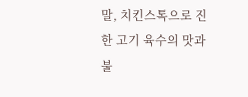말, 치킨스톡으로 진한 고기 육수의 맛과 불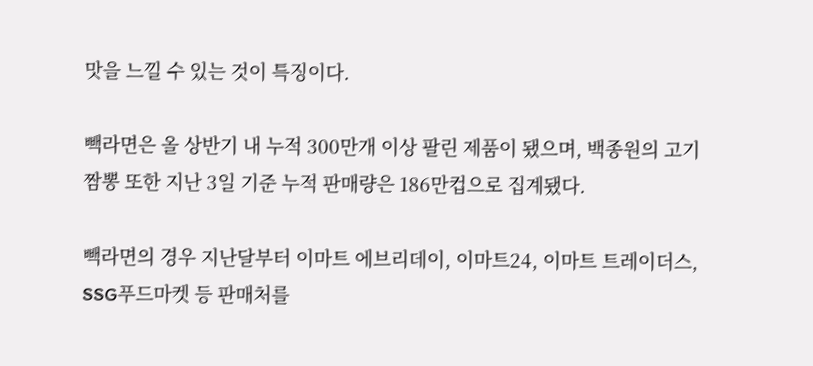맛을 느낄 수 있는 것이 특징이다.

빽라면은 올 상반기 내 누적 300만개 이상 팔린 제품이 됐으며, 백종원의 고기짬뽕 또한 지난 3일 기준 누적 판매량은 186만컵으로 집계됐다.

빽라면의 경우 지난달부터 이마트 에브리데이, 이마트24, 이마트 트레이더스, SSG푸드마켓 등 판매처를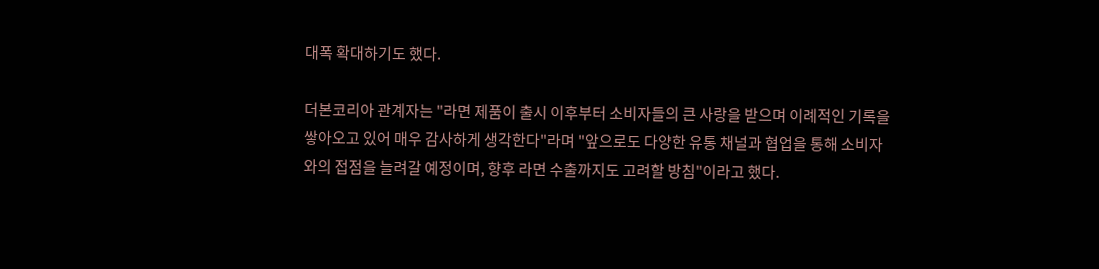대폭 확대하기도 했다.

더본코리아 관계자는 "라면 제품이 출시 이후부터 소비자들의 큰 사랑을 받으며 이례적인 기록을 쌓아오고 있어 매우 감사하게 생각한다"라며 "앞으로도 다양한 유통 채널과 협업을 통해 소비자와의 접점을 늘려갈 예정이며, 향후 라면 수출까지도 고려할 방침"이라고 했다.